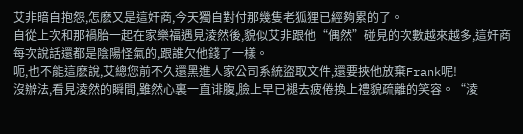艾非暗自抱怨,怎麽又是這奸商,今天獨自對付那幾隻老狐狸已經夠累的了。
自從上次和那禍胎一起在家樂福遇見淩然後,貌似艾非跟他“偶然”碰見的次數越來越多,這奸商每次說話還都是陰陽怪氣的,跟誰欠他錢了一樣。
呃,也不能這麽說,艾總您前不久還黑進人家公司系統盜取文件,還要挾他放棄Frank呢!
沒辦法,看見淩然的瞬間,雖然心裏一直诽腹,臉上早已褪去疲倦換上禮貌疏離的笑容。“淩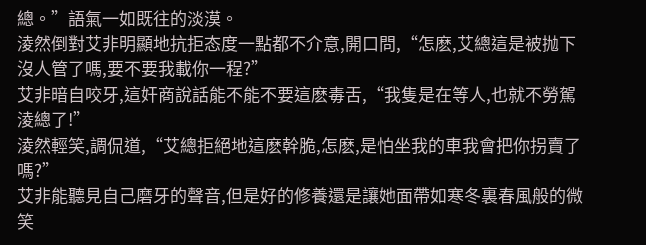總。”語氣一如既往的淡漠。
淩然倒對艾非明顯地抗拒态度一點都不介意,開口問,“怎麽,艾總這是被抛下沒人管了嗎,要不要我載你一程?”
艾非暗自咬牙,這奸商說話能不能不要這麽毒舌,“我隻是在等人,也就不勞駕淩總了!”
淩然輕笑,調侃道,“艾總拒絕地這麽幹脆,怎麽,是怕坐我的車我會把你拐賣了嗎?”
艾非能聽見自己磨牙的聲音,但是好的修養還是讓她面帶如寒冬裏春風般的微笑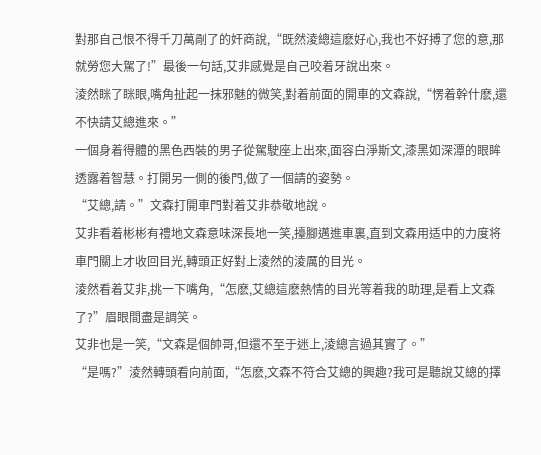對那自己恨不得千刀萬剮了的奸商說,“既然淩總這麽好心,我也不好搏了您的意,那就勞您大駕了!”最後一句話,艾非感覺是自己咬着牙說出來。
淩然眯了眯眼,嘴角扯起一抹邪魅的微笑,對着前面的開車的文森說,“愣着幹什麽,還不快請艾總進來。”
一個身着得體的黑色西裝的男子從駕駛座上出來,面容白淨斯文,漆黑如深潭的眼眸透露着智慧。打開另一側的後門,做了一個請的姿勢。
“艾總,請。”文森打開車門對着艾非恭敬地說。
艾非看着彬彬有禮地文森意味深長地一笑,擡腳邁進車裏,直到文森用适中的力度将車門關上才收回目光,轉頭正好對上淩然的淩厲的目光。
淩然看着艾非,挑一下嘴角,“怎麽,艾總這麽熱情的目光等着我的助理,是看上文森了?”眉眼間盡是調笑。
艾非也是一笑,“文森是個帥哥,但還不至于迷上,淩總言過其實了。”
“是嗎?”淩然轉頭看向前面,“怎麽,文森不符合艾總的興趣?我可是聽說艾總的擇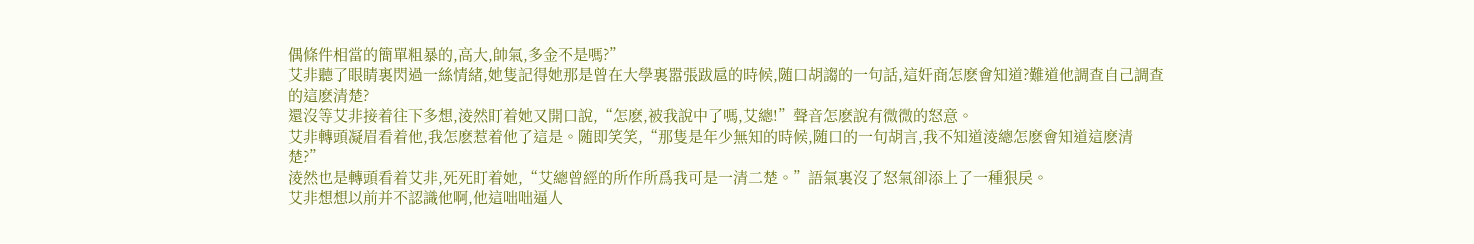偶條件相當的簡單粗暴的,高大,帥氣,多金不是嗎?”
艾非聽了眼睛裏閃過一絲情緒,她隻記得她那是曾在大學裏嚣張跋扈的時候,随口胡謅的一句話,這奸商怎麽會知道?難道他調查自己調查的這麽清楚?
還沒等艾非接着往下多想,淩然盯着她又開口說,“怎麽,被我說中了嗎,艾總!”聲音怎麽說有微微的怒意。
艾非轉頭凝眉看着他,我怎麽惹着他了這是。随即笑笑,“那隻是年少無知的時候,随口的一句胡言,我不知道淩總怎麽會知道這麽清楚?”
淩然也是轉頭看着艾非,死死盯着她,“艾總曾經的所作所爲我可是一清二楚。”語氣裏沒了怒氣卻添上了一種狠戾。
艾非想想以前并不認識他啊,他這咄咄逼人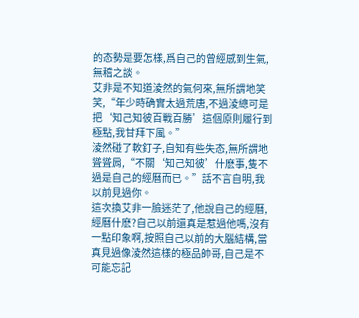的态勢是要怎樣,爲自己的曾經感到生氣,無稽之談。
艾非是不知道淩然的氣何來,無所謂地笑笑,“年少時确實太過荒唐,不過淩總可是把‘知己知彼百戰百勝’這個原則履行到極點,我甘拜下風。”
淩然碰了軟釘子,自知有些失态,無所謂地聳聳肩,“不關‘知己知彼’什麽事,隻不過是自己的經曆而已。”話不言自明,我以前見過你。
這次換艾非一臉迷茫了,他說自己的經曆,經曆什麽?自己以前還真是惹過他嗎,沒有一點印象啊,按照自己以前的大腦結構,當真見過像淩然這樣的極品帥哥,自己是不可能忘記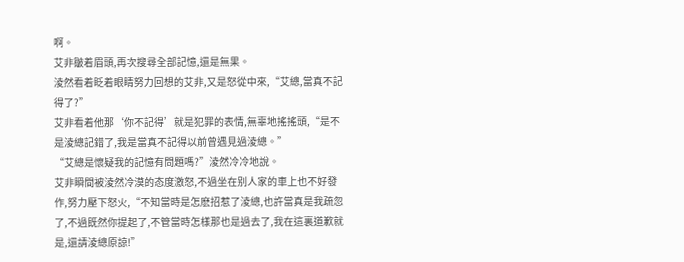啊。
艾非皺着眉頭,再次搜尋全部記憶,還是無果。
淩然看着眨着眼睛努力回想的艾非,又是怒從中來,“艾總,當真不記得了?”
艾非看着他那‘你不記得’就是犯罪的表情,無辜地搖搖頭,“是不是淩總記錯了,我是當真不記得以前曾遇見過淩總。”
“艾總是懷疑我的記憶有問題嗎?”淩然冷冷地說。
艾非瞬間被淩然冷漠的态度激怒,不過坐在别人家的車上也不好發作,努力壓下怒火,“不知當時是怎麽招惹了淩總,也許當真是我疏忽了,不過既然你提起了,不管當時怎樣那也是過去了,我在這裏道歉就是,還請淩總原諒!”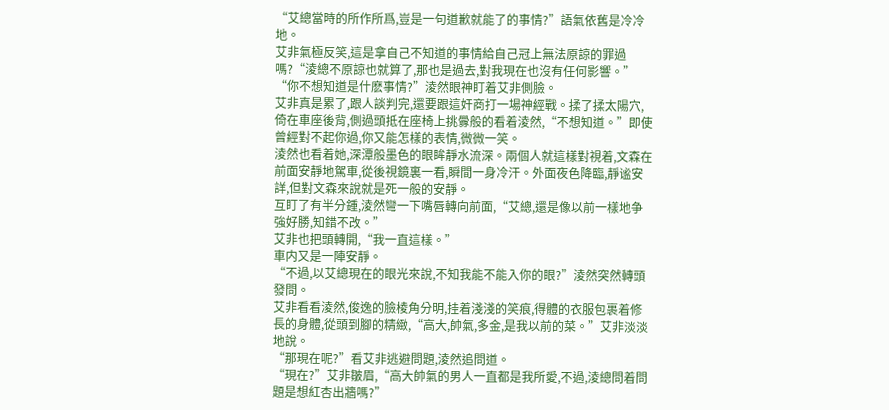“艾總當時的所作所爲,豈是一句道歉就能了的事情?”語氣依舊是冷冷地。
艾非氣極反笑,這是拿自己不知道的事情給自己冠上無法原諒的罪過嗎?“淩總不原諒也就算了,那也是過去,對我現在也沒有任何影響。”
“你不想知道是什麽事情?”淩然眼神盯着艾非側臉。
艾非真是累了,跟人談判完,還要跟這奸商打一場神經戰。揉了揉太陽穴,倚在車座後背,側過頭抵在座椅上挑釁般的看着淩然,“不想知道。”即使曾經對不起你過,你又能怎樣的表情,微微一笑。
淩然也看着她,深潭般墨色的眼眸靜水流深。兩個人就這樣對視着,文森在前面安靜地駕車,從後視鏡裏一看,瞬間一身冷汗。外面夜色降臨,靜谧安詳,但對文森來說就是死一般的安靜。
互盯了有半分鍾,淩然彎一下嘴唇轉向前面,“艾總,還是像以前一樣地争強好勝,知錯不改。”
艾非也把頭轉開,“我一直這樣。”
車内又是一陣安靜。
“不過,以艾總現在的眼光來說,不知我能不能入你的眼?”淩然突然轉頭發問。
艾非看看淩然,俊逸的臉棱角分明,挂着淺淺的笑痕,得體的衣服包裹着修長的身體,從頭到腳的精緻,“高大,帥氣,多金,是我以前的菜。”艾非淡淡地說。
“那現在呢?”看艾非逃避問題,淩然追問道。
“現在?”艾非皺眉,“高大帥氣的男人一直都是我所愛,不過,淩總問着問題是想紅杏出牆嗎?”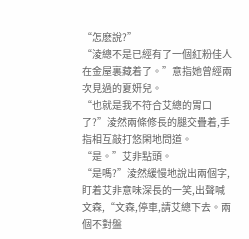“怎麽說?”
“淩總不是已經有了一個紅粉佳人在金屋裏藏着了。”意指她曾經兩次見過的夏妍兒。
“也就是我不符合艾總的胃口了?”淩然兩條修長的腿交疊着,手指相互敲打悠閑地問道。
“是。”艾非點頭。
“是嗎?”淩然緩慢地說出兩個字,盯着艾非意味深長的一笑,出聲喊文森,“文森,停車,請艾總下去。兩個不對盤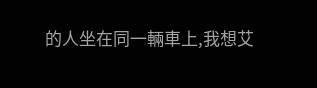的人坐在同一輛車上,我想艾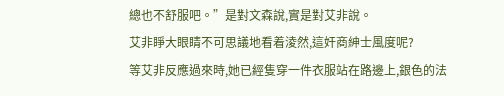總也不舒服吧。”是對文森說,實是對艾非說。
艾非睜大眼睛不可思議地看着淩然,這奸商紳士風度呢?
等艾非反應過來時,她已經隻穿一件衣服站在路邊上,銀色的法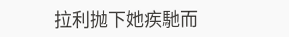拉利抛下她疾馳而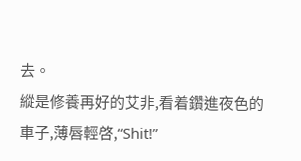去。
縱是修養再好的艾非,看着鑽進夜色的車子,薄唇輕啓,“Shit!”